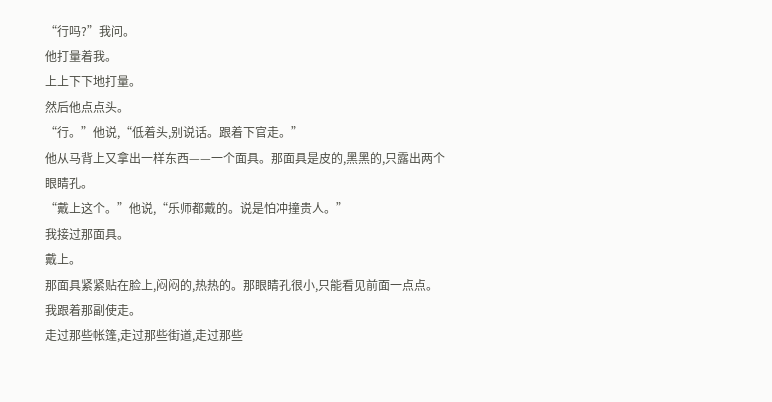“行吗?”我问。
他打量着我。
上上下下地打量。
然后他点点头。
“行。”他说,“低着头,别说话。跟着下官走。”
他从马背上又拿出一样东西——一个面具。那面具是皮的,黑黑的,只露出两个眼睛孔。
“戴上这个。”他说,“乐师都戴的。说是怕冲撞贵人。”
我接过那面具。
戴上。
那面具紧紧贴在脸上,闷闷的,热热的。那眼睛孔很小,只能看见前面一点点。
我跟着那副使走。
走过那些帐篷,走过那些街道,走过那些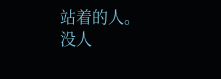站着的人。
没人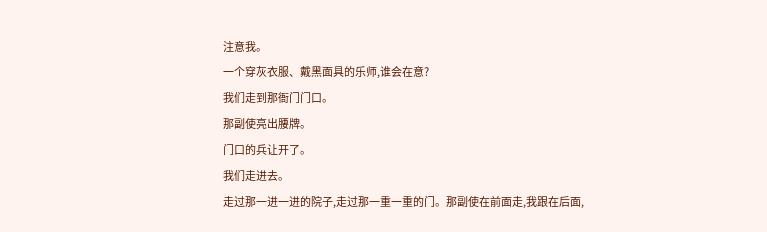注意我。
一个穿灰衣服、戴黑面具的乐师,谁会在意?
我们走到那衙门门口。
那副使亮出腰牌。
门口的兵让开了。
我们走进去。
走过那一进一进的院子,走过那一重一重的门。那副使在前面走,我跟在后面,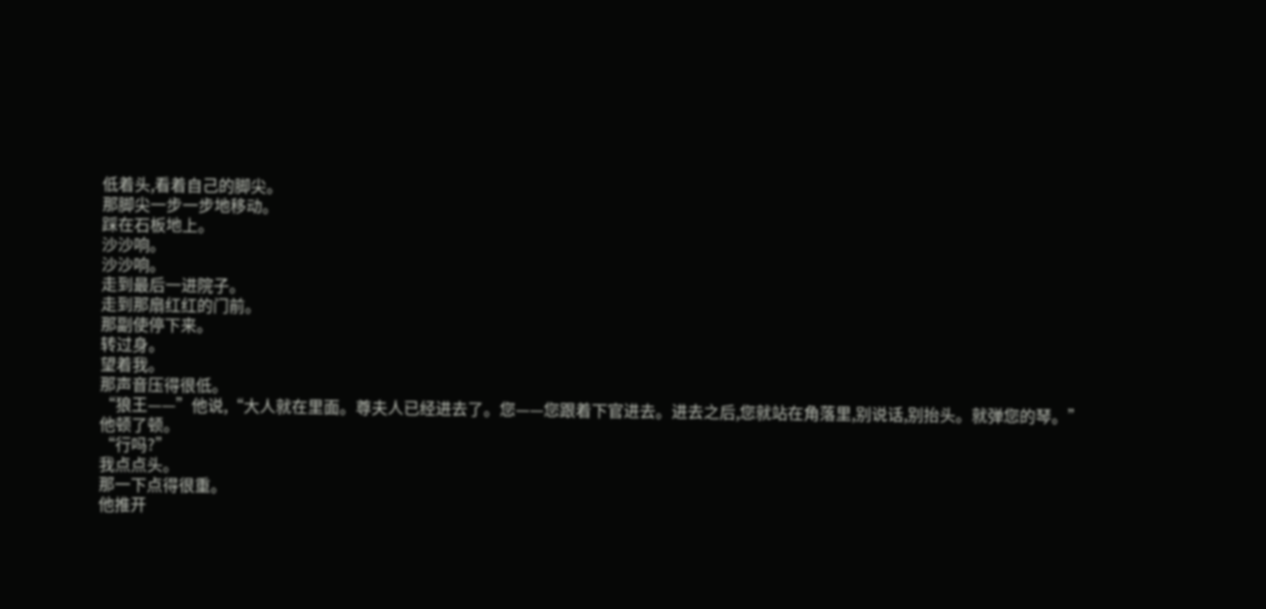低着头,看着自己的脚尖。
那脚尖一步一步地移动。
踩在石板地上。
沙沙响。
沙沙响。
走到最后一进院子。
走到那扇红红的门前。
那副使停下来。
转过身。
望着我。
那声音压得很低。
“狼王——”他说,“大人就在里面。尊夫人已经进去了。您——您跟着下官进去。进去之后,您就站在角落里,别说话,别抬头。就弹您的琴。”
他顿了顿。
“行吗?”
我点点头。
那一下点得很重。
他推开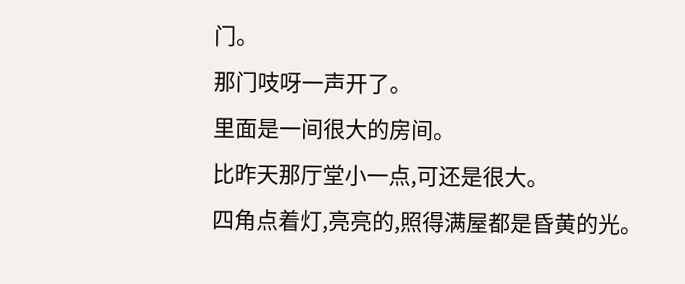门。
那门吱呀一声开了。
里面是一间很大的房间。
比昨天那厅堂小一点,可还是很大。
四角点着灯,亮亮的,照得满屋都是昏黄的光。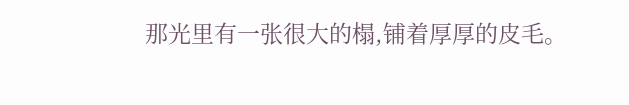那光里有一张很大的榻,铺着厚厚的皮毛。